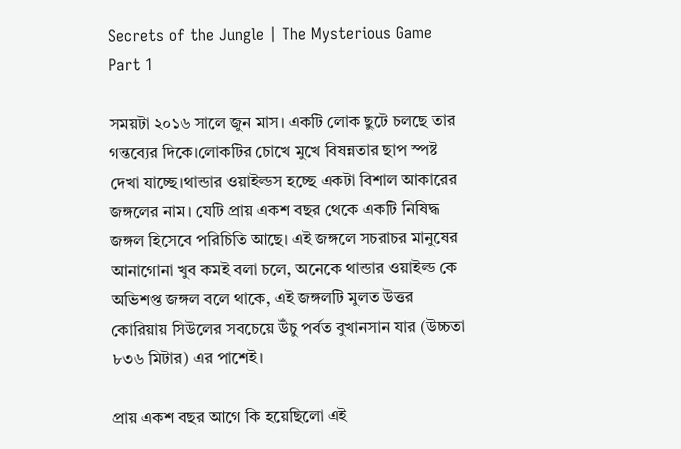Secrets of the Jungle | The Mysterious Game Part 1

সময়টা ২০১৬ সালে জুন মাস। একটি লোক ছুটে চলছে তার গন্তব্যের দিকে।লোকটির চোখে মুখে বিষন্নতার ছাপ স্পষ্ট দেখা যাচ্ছে।থান্ডার ওয়াইল্ডস হচ্ছে একটা বিশাল আকারের জঙ্গলের নাম। যেটি প্রায় একশ বছর থেকে একটি নিষিদ্ধ জঙ্গল হিসেবে পরিচিতি আছে। এই জঙ্গলে সচরাচর মানুষের আনাগোনা খুব কমই বলা চলে, অনেকে থান্ডার ওয়াইল্ড কে অভিশপ্ত জঙ্গল বলে থাকে, এই জঙ্গলটি মুলত উত্তর কোরিয়ায় সিউলের সবচেয়ে উঁচু পর্বত বুখানসান যার (উচ্চতা ৮৩৬ মিটার) এর পাশেই।

প্রায় একশ বছর আগে কি হয়েছিলো এই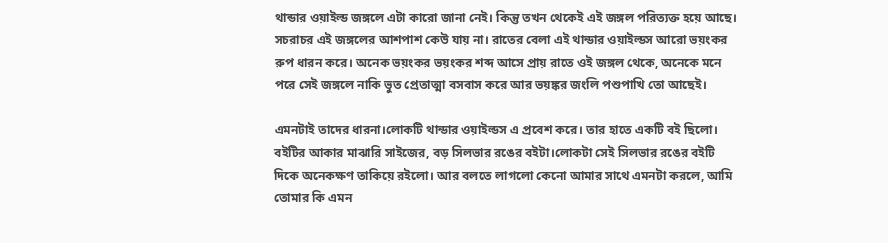থান্ডার ওয়াইল্ড জঙ্গলে এটা কারো জানা নেই। কিন্তু তখন থেকেই এই জঙ্গল পরিত্যক্ত হয়ে আছে। সচরাচর এই জঙ্গলের আশপাশ কেউ যায় না। রাতের বেলা এই থান্ডার ওয়াইল্ডস আরো ভয়ংকর রুপ ধারন করে। অনেক ভয়ংকর ভয়ংকর শব্দ আসে প্রায় রাতে ওই জঙ্গল থেকে, অনেকে মনে পরে সেই জঙ্গলে নাকি ভুত প্রেতাত্মা বসবাস করে আর ভয়ঙ্কর জংলি পশুপাখি তো আছেই।

এমনটাই তাদের ধারনা।লোকটি থান্ডার ওয়াইল্ডস এ প্রবেশ করে। তার হাতে একটি বই ছিলো। বইটির আকার মাঝারি সাইজের, বড় সিলভার রঙের বইটা।লোকটা সেই সিলভার রঙের বইটি দিকে অনেকক্ষণ তাকিয়ে রইলো। আর বলতে লাগলো কেনো আমার সাথে এমনটা করলে, আমি তোমার কি এমন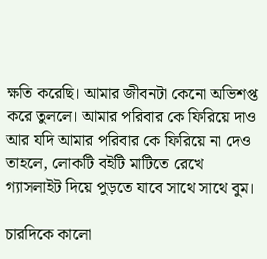ক্ষতি করেছি। আমার জীবনটা কেনো অভিশপ্ত করে তুললে। আমার পরিবার কে ফিরিয়ে দাও আর যদি আমার পরিবার কে ফিরিয়ে না দেও তাহলে, লোকটি বইটি মাটিতে রেখে গ্যাসলাইট দিয়ে পুড়তে যাবে সাথে সাথে বুম।

চারদিকে কালো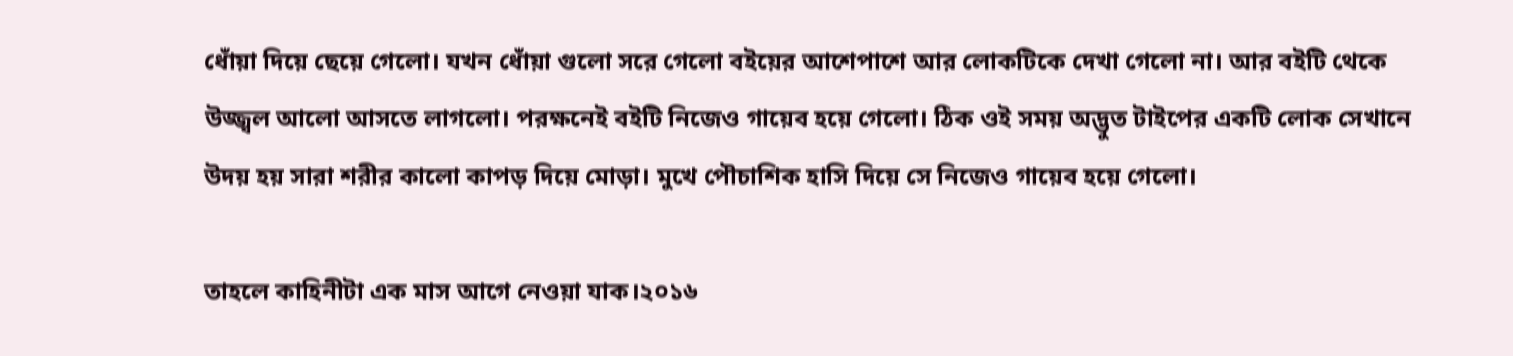ধোঁয়া দিয়ে ছেয়ে গেলো। যখন ধোঁয়া গুলো সরে গেলো বইয়ের আশেপাশে আর লোকটিকে দেখা গেলো না। আর বইটি থেকে উজ্জ্বল আলো আসতে লাগলো। পরক্ষনেই বইটি নিজেও গায়েব হয়ে গেলো। ঠিক ওই সময় অদ্ভুত টাইপের একটি লোক সেখানে উদয় হয় সারা শরীর কালো কাপড় দিয়ে মোড়া। মুখে পৌচাশিক হাসি দিয়ে সে নিজেও গায়েব হয়ে গেলো।

তাহলে কাহিনীটা এক মাস আগে নেওয়া যাক।২০১৬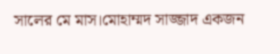সালের মে মাস।মোহাম্মদ সাজ্জাদ একজন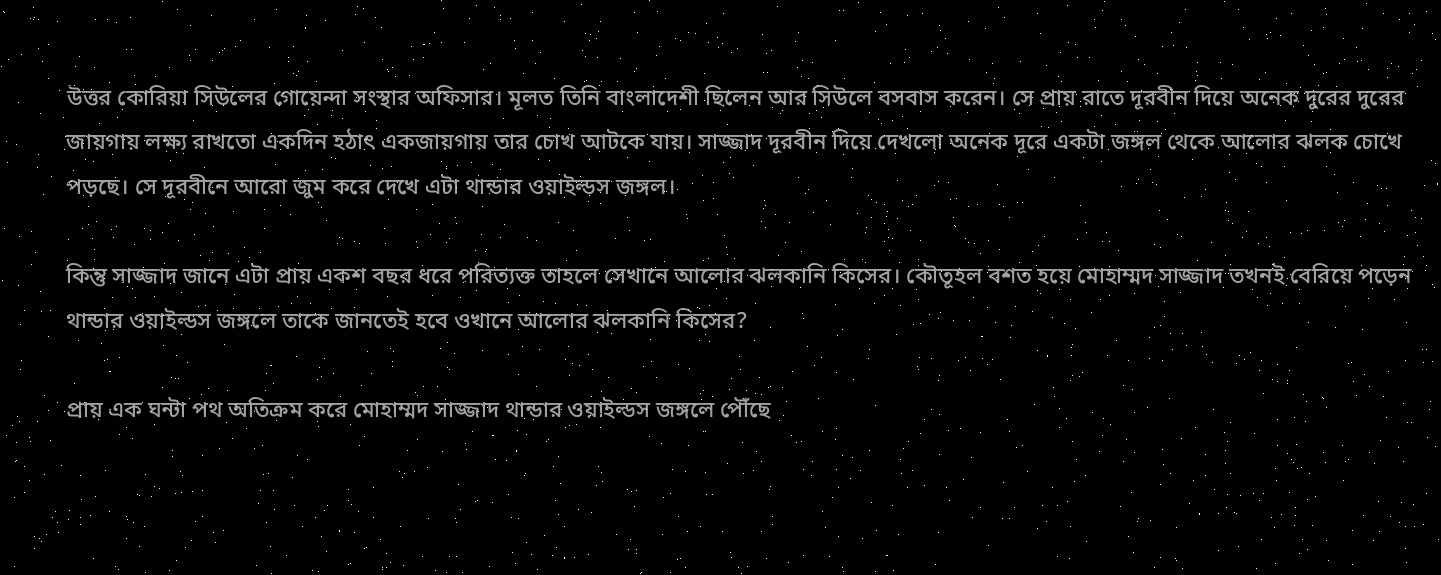উত্তর কোরিয়া সিউলের গোয়েন্দা সংস্থার অফিসার। মূলত তিনি বাংলাদেশী ছিলেন আর সিউলে বসবাস করেন। সে প্রায় রাতে দূরবীন দিয়ে অনেক দুরের দুরের জায়গায় লক্ষ্য রাখতো একদিন হঠাৎ একজায়গায় তার চোখ আটকে যায়। সাজ্জাদ দূরবীন দিয়ে দেখলো অনেক দূরে একটা জঙ্গল থেকে আলোর ঝলক চোখে পড়ছে। সে দূরবীনে আরো জুম করে দেখে এটা থান্ডার ওয়াইল্ডস জঙ্গল।

কিন্তু সাজ্জাদ জানে এটা প্রায় একশ বছর ধরে পরিত্যক্ত তাহলে সেখানে আলোর ঝলকানি কিসের। কৌতূহল বশত হয়ে মোহাম্মদ সাজ্জাদ তখনই বেরিয়ে পড়েন থান্ডার ওয়াইল্ডস জঙ্গলে তাকে জানতেই হবে ওখানে আলোর ঝলকানি কিসের?

প্রায় এক ঘন্টা পথ অতিক্রম করে মোহাম্মদ সাজ্জাদ থান্ডার ওয়াইল্ডস জঙ্গলে পৌঁছে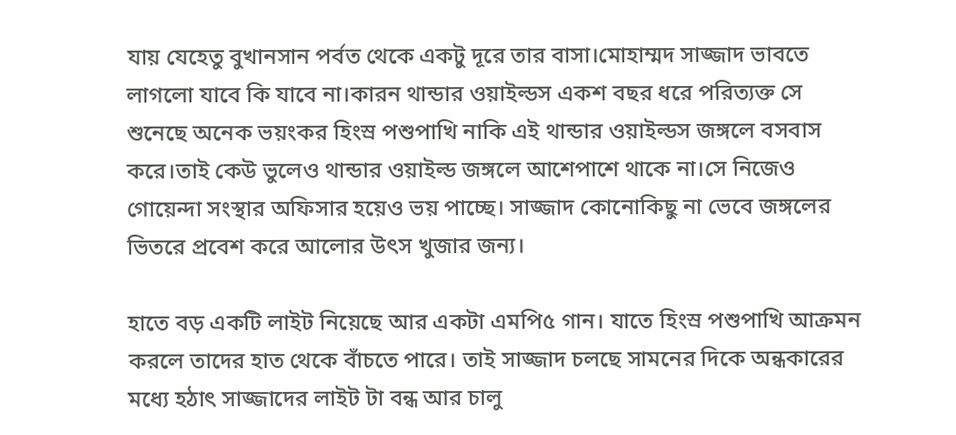যায় যেহেতু বুখানসান পর্বত থেকে একটু দূরে তার বাসা।মোহাম্মদ সাজ্জাদ ভাবতে লাগলো যাবে কি যাবে না।কারন থান্ডার ওয়াইল্ডস একশ বছর ধরে পরিত্যক্ত সে শুনেছে অনেক ভয়ংকর হিংস্র পশুপাখি নাকি এই থান্ডার ওয়াইল্ডস জঙ্গলে বসবাস করে।তাই কেউ ভুলেও থান্ডার ওয়াইল্ড জঙ্গলে আশেপাশে থাকে না।সে নিজেও গোয়েন্দা সংস্থার অফিসার হয়েও ভয় পাচ্ছে। সাজ্জাদ কোনোকিছু না ভেবে জঙ্গলের ভিতরে প্রবেশ করে আলোর উৎস খুজার জন্য।

হাতে বড় একটি লাইট নিয়েছে আর একটা এমপি৫ গান। যাতে হিংস্র পশুপাখি আক্রমন করলে তাদের হাত থেকে বাঁচতে পারে। তাই সাজ্জাদ চলছে সামনের দিকে অন্ধকারের মধ্যে হঠাৎ সাজ্জাদের লাইট টা বন্ধ আর চালু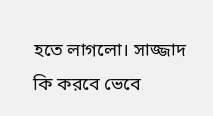হতে লাগলো। সাজ্জাদ কি করবে ভেবে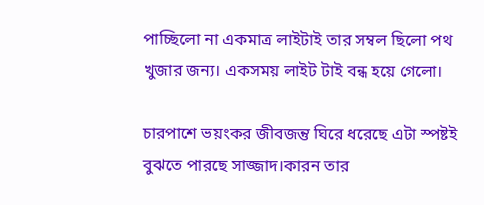পাচ্ছিলো না একমাত্র লাইটাই তার সম্বল ছিলো পথ খুজার জন্য। একসময় লাইট টাই বন্ধ হয়ে গেলো।

চারপাশে ভয়ংকর জীবজন্তু ঘিরে ধরেছে এটা স্পষ্টই বুঝতে পারছে সাজ্জাদ।কারন তার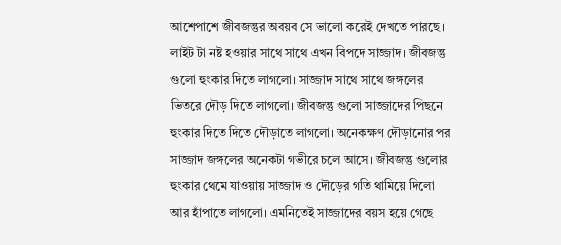আশেপাশে জীবজন্তুর অবয়ব সে ভালো করেই দেখতে পারছে। লাইট টা নষ্ট হওয়ার সাথে সাথে এখন বিপদে সাজ্জাদ। জীবজন্তু গুলো হুংকার দিতে লাগলো। সাজ্জাদ সাথে সাথে জঙ্গলের ভিতরে দৌড় দিতে লাগলো। জীবজন্তু গুলো সাজ্জাদের পিছনে হুংকার দিতে দিতে দৌড়াতে লাগলো। অনেকক্ষণ দৌড়ানোর পর সাজ্জাদ জঙ্গলের অনেকটা গভীরে চলে আসে। জীবজন্তু গুলোর হুংকার থেমে যাওয়ায় সাজ্জাদ ও দৌড়ের গতি থামিয়ে দিলো আর হাঁপাতে লাগলো। এমনিতেই সাজ্জাদের বয়স হয়ে গেছে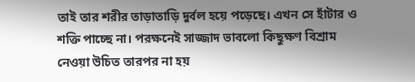তাই তার শরীর তাড়াতাড়ি দুর্বল হয়ে পড়েছে। এখন সে হাঁটার ও শক্তি পাচ্ছে না। পরক্ষনেই সাজ্জাদ ভাবলো কিছুক্ষণ বিশ্রাম নেওয়া উচিত তারপর না হয়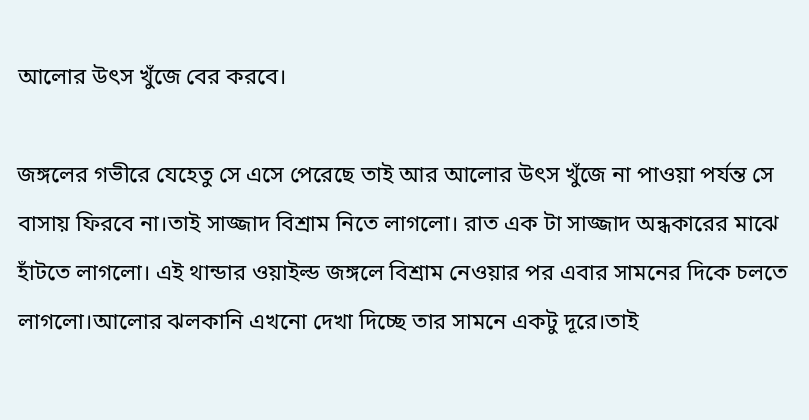আলোর উৎস খুঁজে বের করবে।

জঙ্গলের গভীরে যেহেতু সে এসে পেরেছে তাই আর আলোর উৎস খুঁজে না পাওয়া পর্যন্ত সে বাসায় ফিরবে না।তাই সাজ্জাদ বিশ্রাম নিতে লাগলো। রাত এক টা সাজ্জাদ অন্ধকারের মাঝে হাঁটতে লাগলো। এই থান্ডার ওয়াইল্ড জঙ্গলে বিশ্রাম নেওয়ার পর এবার সামনের দিকে চলতে লাগলো।আলোর ঝলকানি এখনো দেখা দিচ্ছে তার সামনে একটু দূরে।তাই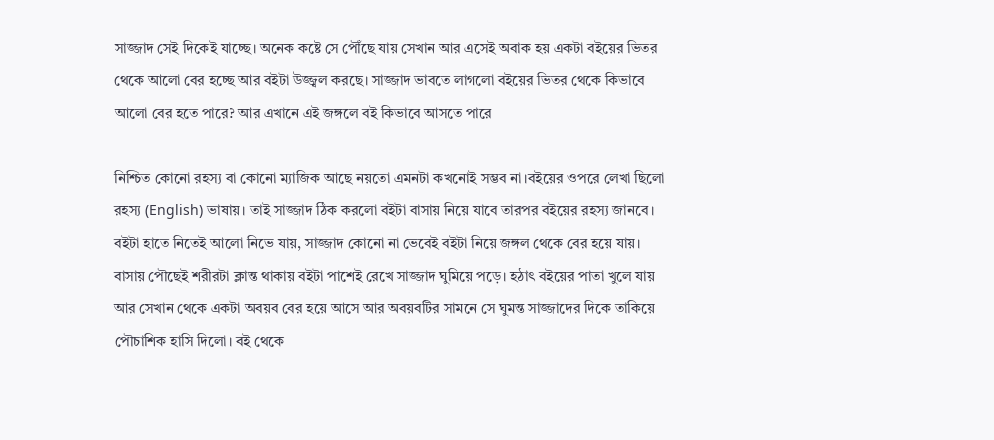সাজ্জাদ সেই দিকেই যাচ্ছে। অনেক কষ্টে সে পৌঁছে যায় সেখান আর এসেই অবাক হয় একটা বইয়ের ভিতর থেকে আলো বের হচ্ছে আর বইটা উজ্জ্বল করছে। সাজ্জাদ ভাবতে লাগলো বইয়ের ভিতর থেকে কিভাবে আলো বের হতে পারে? আর এখানে এই জঙ্গলে বই কিভাবে আসতে পারে

নিশ্চিত কোনো রহস্য বা কোনো ম্যাজিক আছে নয়তো এমনটা কখনোই সম্ভব না।বইয়ের ওপরে লেখা ছিলো রহস্য (English) ভাষায়। তাই সাজ্জাদ ঠিক করলো বইটা বাসায় নিয়ে যাবে তারপর বইয়ের রহস্য জানবে। বইটা হাতে নিতেই আলো নিভে যায়, সাজ্জাদ কোনো না ভেবেই বইটা নিয়ে জঙ্গল থেকে বের হয়ে যায়। বাসায় পৌছেই শরীরটা ক্লান্ত থাকায় বইটা পাশেই রেখে সাজ্জাদ ঘুমিয়ে পড়ে। হঠাৎ বইয়ের পাতা খুলে যায় আর সেখান থেকে একটা অবয়ব বের হয়ে আসে আর অবয়বটির সামনে সে ঘুমন্ত সাজ্জাদের দিকে তাকিয়ে পৌচাশিক হাসি দিলো। বই থেকে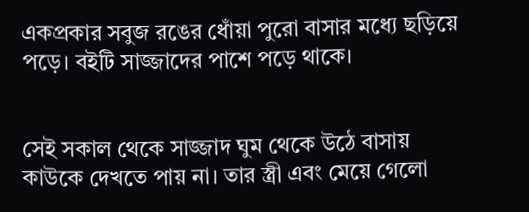একপ্রকার সবুজ রঙের ধোঁয়া পুরো বাসার মধ্যে ছড়িয়ে পড়ে। বইটি সাজ্জাদের পাশে পড়ে থাকে।


সেই সকাল থেকে সাজ্জাদ ঘুম থেকে উঠে বাসায় কাউকে দেখতে পায় না। তার স্ত্রী এবং মেয়ে গেলো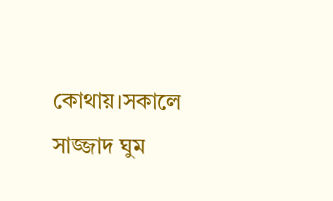কোথায়।সকালে সাজ্জাদ ঘুম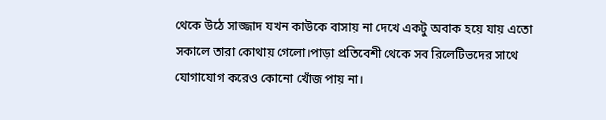থেকে উঠে সাজ্জাদ যখন কাউকে বাসায় না দেখে একটু অবাক হয়ে যায় এতো সকালে তারা কোথায় গেলো।পাড়া প্রতিবেশী থেকে সব রিলেটিভদের সাথে যোগাযোগ করেও কোনো খোঁজ পায় না।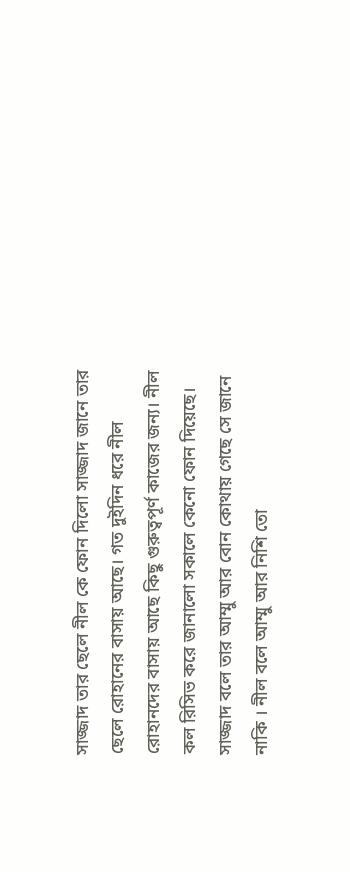সাজ্জাদ তার ছেলে নীল কে ফোন দিলো সাজ্জাদ জানে তার ছেলে রোহানের বাসায় আছে। গত দুইদিন ধরে নীল রোহানদের বাসায় আছে কিছু গুরুত্বপূর্ণ কাজের জন্য। নীল কল রিসিভ করে জানালো সকালে কেনো ফোন দিয়েছে। সাজ্জাদ বলে তার আম্মু আর বোন কোথায় গেছে সে জানে নাকি । নীল বলে আম্মু আর নিশি তো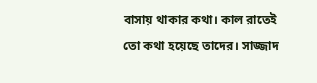বাসায় থাকার কথা। কাল রাতেই তো কথা হয়েছে তাদের। সাজ্জাদ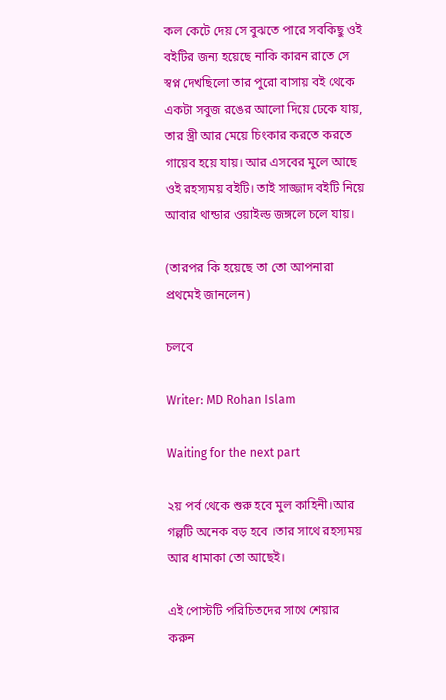কল কেটে দেয় সে বুঝতে পারে সবকিছু ওই বইটির জন্য হয়েছে নাকি কারন রাতে সে স্বপ্ন দেখছিলো তার পুরো বাসায় বই থেকে একটা সবুজ রঙের আলো দিয়ে ঢেকে যায়, তার স্ত্রী আর মেয়ে চিংকার করতে করতে গায়েব হয়ে যায়। আর এসবের মুলে আছে ওই রহস্যময় বইটি। তাই সাজ্জাদ বইটি নিয়ে আবার থান্ডার ওয়াইল্ড জঙ্গলে চলে যায়।

(তারপর কি হয়েছে তা তো আপনারা প্রথমেই জানলেন)

চলবে

Writer: MD Rohan Islam

Waiting for the next part

২য় পর্ব থেকে শুরু হবে মুল কাহিনী।আর গল্পটি অনেক বড় হবে ।তার সাথে রহস্যময় আর ধামাকা তো আছেই।

এই পোস্টটি পরিচিতদের সাথে শেয়ার করুন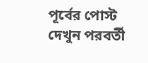পূর্বের পোস্ট দেখুন পরবর্তী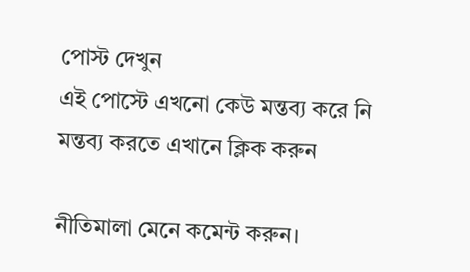পোস্ট দেখুন
এই পোস্টে এখনো কেউ মন্তব্য করে নি
মন্তব্য করতে এখানে ক্লিক করুন

নীতিমালা মেনে কমেন্ট করুন।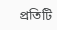প্রতিটি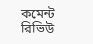কমেন্ট রিভিউ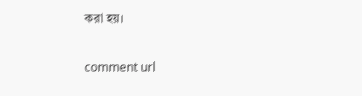করা হয়।

comment url